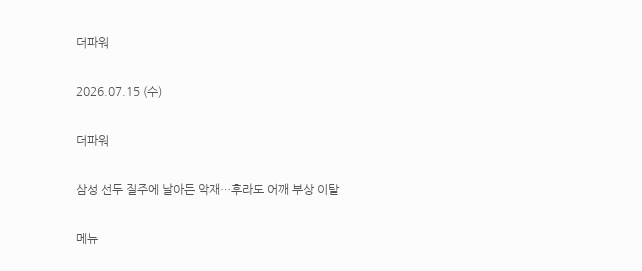더파워

2026.07.15 (수)

더파워

삼성 선두 질주에 날아든 악재…후라도 어깨 부상 이탈

메뉴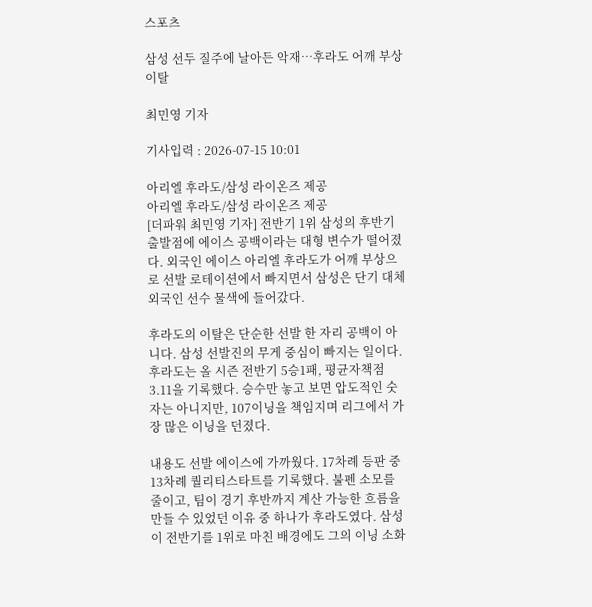스포츠

삼성 선두 질주에 날아든 악재…후라도 어깨 부상 이탈

최민영 기자

기사입력 : 2026-07-15 10:01

아리엘 후라도/삼성 라이온즈 제공
아리엘 후라도/삼성 라이온즈 제공
[더파워 최민영 기자] 전반기 1위 삼성의 후반기 출발점에 에이스 공백이라는 대형 변수가 떨어졌다. 외국인 에이스 아리엘 후라도가 어깨 부상으로 선발 로테이션에서 빠지면서 삼성은 단기 대체 외국인 선수 물색에 들어갔다.

후라도의 이탈은 단순한 선발 한 자리 공백이 아니다. 삼성 선발진의 무게 중심이 빠지는 일이다. 후라도는 올 시즌 전반기 5승1패, 평균자책점 3.11을 기록했다. 승수만 놓고 보면 압도적인 숫자는 아니지만, 107이닝을 책임지며 리그에서 가장 많은 이닝을 던졌다.

내용도 선발 에이스에 가까웠다. 17차례 등판 중 13차례 퀄리티스타트를 기록했다. 불펜 소모를 줄이고, 팀이 경기 후반까지 계산 가능한 흐름을 만들 수 있었던 이유 중 하나가 후라도였다. 삼성이 전반기를 1위로 마친 배경에도 그의 이닝 소화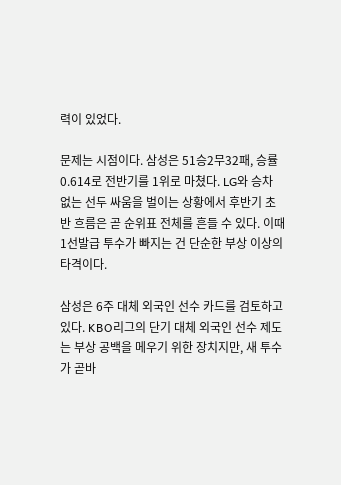력이 있었다.

문제는 시점이다. 삼성은 51승2무32패, 승률 0.614로 전반기를 1위로 마쳤다. LG와 승차 없는 선두 싸움을 벌이는 상황에서 후반기 초반 흐름은 곧 순위표 전체를 흔들 수 있다. 이때 1선발급 투수가 빠지는 건 단순한 부상 이상의 타격이다.

삼성은 6주 대체 외국인 선수 카드를 검토하고 있다. KBO리그의 단기 대체 외국인 선수 제도는 부상 공백을 메우기 위한 장치지만, 새 투수가 곧바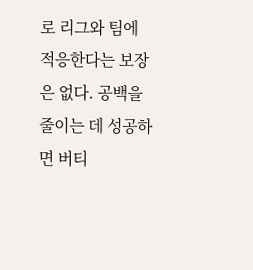로 리그와 팀에 적응한다는 보장은 없다. 공백을 줄이는 데 성공하면 버티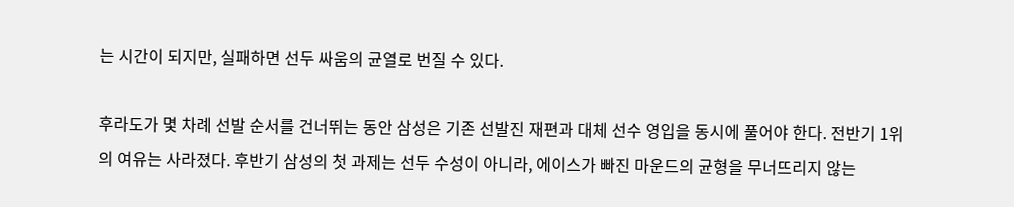는 시간이 되지만, 실패하면 선두 싸움의 균열로 번질 수 있다.

후라도가 몇 차례 선발 순서를 건너뛰는 동안 삼성은 기존 선발진 재편과 대체 선수 영입을 동시에 풀어야 한다. 전반기 1위의 여유는 사라졌다. 후반기 삼성의 첫 과제는 선두 수성이 아니라, 에이스가 빠진 마운드의 균형을 무너뜨리지 않는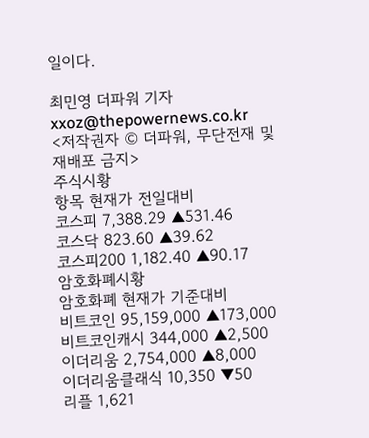일이다.

최민영 더파워 기자 xxoz@thepowernews.co.kr
<저작권자 © 더파워, 무단전재 및 재배포 금지>
주식시황
항목 현재가 전일대비
코스피 7,388.29 ▲531.46
코스닥 823.60 ▲39.62
코스피200 1,182.40 ▲90.17
암호화폐시황
암호화폐 현재가 기준대비
비트코인 95,159,000 ▲173,000
비트코인캐시 344,000 ▲2,500
이더리움 2,754,000 ▲8,000
이더리움클래식 10,350 ▼50
리플 1,621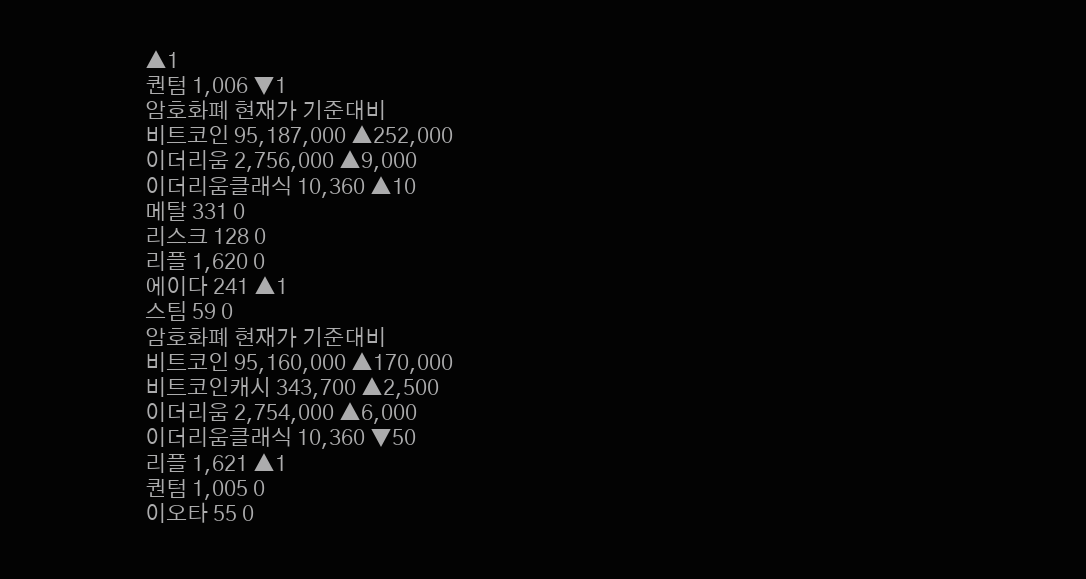▲1
퀀텀 1,006 ▼1
암호화폐 현재가 기준대비
비트코인 95,187,000 ▲252,000
이더리움 2,756,000 ▲9,000
이더리움클래식 10,360 ▲10
메탈 331 0
리스크 128 0
리플 1,620 0
에이다 241 ▲1
스팀 59 0
암호화폐 현재가 기준대비
비트코인 95,160,000 ▲170,000
비트코인캐시 343,700 ▲2,500
이더리움 2,754,000 ▲6,000
이더리움클래식 10,360 ▼50
리플 1,621 ▲1
퀀텀 1,005 0
이오타 55 0